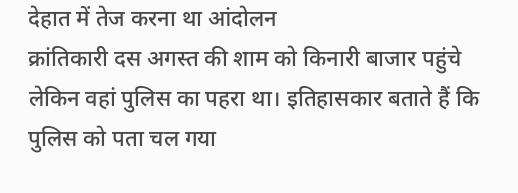देहात में तेज करना था आंदोलन
क्रांतिकारी दस अगस्त की शाम को किनारी बाजार पहुंचे लेकिन वहां पुलिस का पहरा था। इतिहासकार बताते हैं कि पुलिस को पता चल गया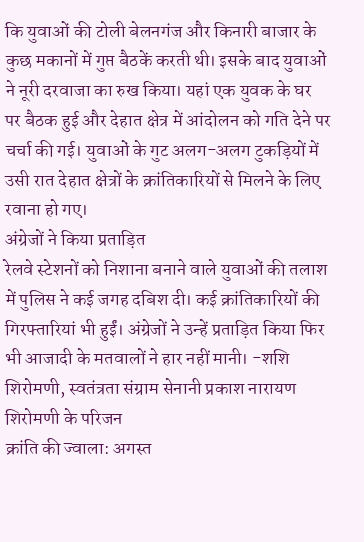कि युवाओं की टोली बेलनगंज और किनारी बाजार के कुछ मकानों में गुप्त बैठकें करती थी। इसके बाद युवाओं ने नूरी दरवाजा का रुख किया। यहां एक युवक के घर पर बैठक हुई और देहात क्षेत्र में आंदोलन को गति देने पर चर्चा की गई। युवाओं के गुट अलग-अलग टुकड़ियों में उसी रात देहात क्षेत्रों के क्रांतिकारियों से मिलने के लिए रवाना हो गए।
अंग्रेजों ने किया प्रताड़ित
रेलवे स्टेशनों को निशाना बनाने वाले युवाओं की तलाश में पुलिस ने कई जगह दबिश दी। कई क्रांतिकारियों की गिरफ्तारियां भी हुईं। अंग्रेजों ने उन्हें प्रताड़ित किया फिर भी आजादी के मतवालों ने हार नहीं मानी। -शशि शिरोमणी, स्वतंत्रता संग्राम सेनानी प्रकाश नारायण शिरोमणी के परिजन
क्रांति की ज्वाला: अगस्त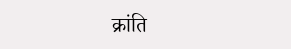क्रांति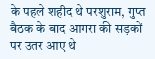के पहले शहीद थे परशुराम, गुप्त बैठक के बाद आगरा की सड़कों पर उतर आए थे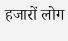हजारों लोग